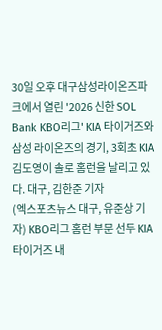30일 오후 대구삼성라이온즈파크에서 열린 '2026 신한 SOL Bank KBO리그' KIA 타이거즈와 삼성 라이온즈의 경기, 3회초 KIA 김도영이 솔로 홈런을 날리고 있다. 대구, 김한준 기자
(엑스포츠뉴스 대구, 유준상 기자) KBO리그 홈런 부문 선두 KIA 타이거즈 내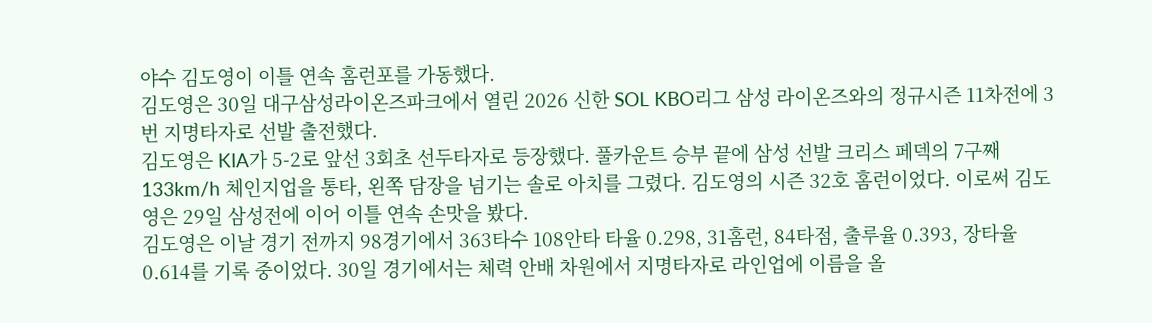야수 김도영이 이틀 연속 홈런포를 가동했다.
김도영은 30일 대구삼성라이온즈파크에서 열린 2026 신한 SOL KBO리그 삼성 라이온즈와의 정규시즌 11차전에 3번 지명타자로 선발 출전했다.
김도영은 KIA가 5-2로 앞선 3회초 선두타자로 등장했다. 풀카운트 승부 끝에 삼성 선발 크리스 페덱의 7구째 133km/h 체인지업을 통타, 왼쪽 담장을 넘기는 솔로 아치를 그렸다. 김도영의 시즌 32호 홈런이었다. 이로써 김도영은 29일 삼성전에 이어 이틀 연속 손맛을 봤다.
김도영은 이날 경기 전까지 98경기에서 363타수 108안타 타율 0.298, 31홈런, 84타점, 출루율 0.393, 장타율 0.614를 기록 중이었다. 30일 경기에서는 체력 안배 차원에서 지명타자로 라인업에 이름을 올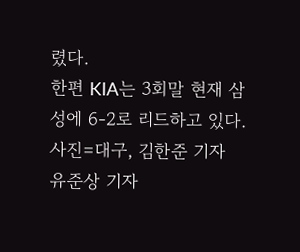렸다.
한편 KIA는 3회말 현재 삼성에 6-2로 리드하고 있다.
사진=대구, 김한준 기자
유준상 기자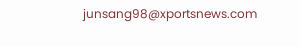junsang98@xportsnews.com